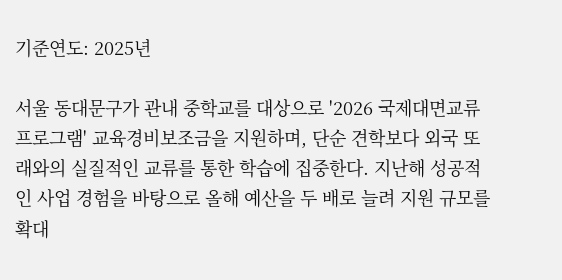기준연도: 2025년

서울 동대문구가 관내 중학교를 대상으로 '2026 국제대면교류 프로그램' 교육경비보조금을 지원하며, 단순 견학보다 외국 또래와의 실질적인 교류를 통한 학습에 집중한다. 지난해 성공적인 사업 경험을 바탕으로 올해 예산을 두 배로 늘려 지원 규모를 확대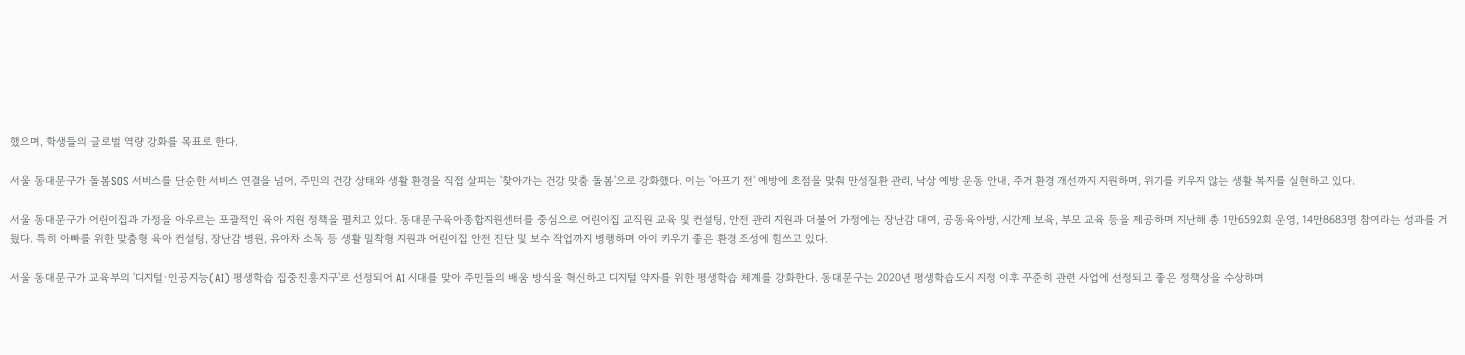했으며, 학생들의 글로벌 역량 강화를 목표로 한다.

서울 동대문구가 돌봄SOS 서비스를 단순한 서비스 연결을 넘어, 주민의 건강 상태와 생활 환경을 직접 살피는 '찾아가는 건강 맞춤 돌봄'으로 강화했다. 이는 '아프기 전' 예방에 초점을 맞춰 만성질환 관리, 낙상 예방 운동 안내, 주거 환경 개선까지 지원하며, 위기를 키우지 않는 생활 복지를 실현하고 있다.

서울 동대문구가 어린이집과 가정을 아우르는 포괄적인 육아 지원 정책을 펼치고 있다. 동대문구육아종합지원센터를 중심으로 어린이집 교직원 교육 및 컨설팅, 안전 관리 지원과 더불어 가정에는 장난감 대여, 공동육아방, 시간제 보육, 부모 교육 등을 제공하며 지난해 총 1만6592회 운영, 14만8683명 참여라는 성과를 거뒀다. 특히 아빠를 위한 맞춤형 육아 컨설팅, 장난감 병원, 유아차 소독 등 생활 밀착형 지원과 어린이집 안전 진단 및 보수 작업까지 병행하며 아이 키우기 좋은 환경 조성에 힘쓰고 있다.

서울 동대문구가 교육부의 '디지털·인공지능(AI) 평생학습 집중진흥지구'로 선정되어 AI 시대를 맞아 주민들의 배움 방식을 혁신하고 디지털 약자를 위한 평생학습 체계를 강화한다. 동대문구는 2020년 평생학습도시 지정 이후 꾸준히 관련 사업에 선정되고 좋은 정책상을 수상하며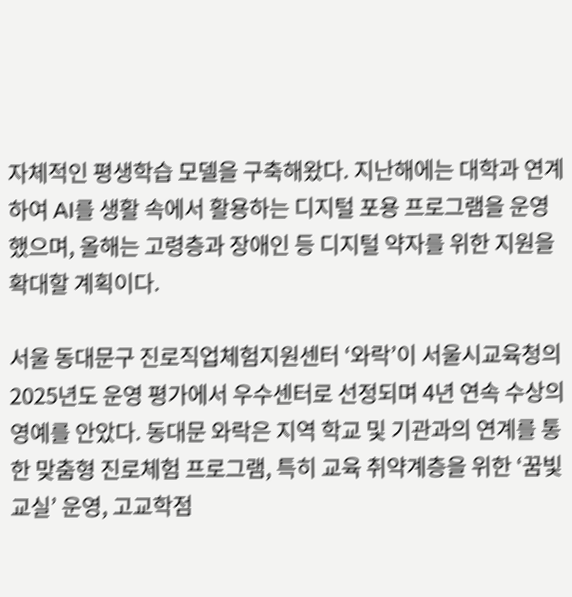자체적인 평생학습 모델을 구축해왔다. 지난해에는 대학과 연계하여 AI를 생활 속에서 활용하는 디지털 포용 프로그램을 운영했으며, 올해는 고령층과 장애인 등 디지털 약자를 위한 지원을 확대할 계획이다.

서울 동대문구 진로직업체험지원센터 ‘와락’이 서울시교육청의 2025년도 운영 평가에서 우수센터로 선정되며 4년 연속 수상의 영예를 안았다. 동대문 와락은 지역 학교 및 기관과의 연계를 통한 맞춤형 진로체험 프로그램, 특히 교육 취약계층을 위한 ‘꿈빛교실’ 운영, 고교학점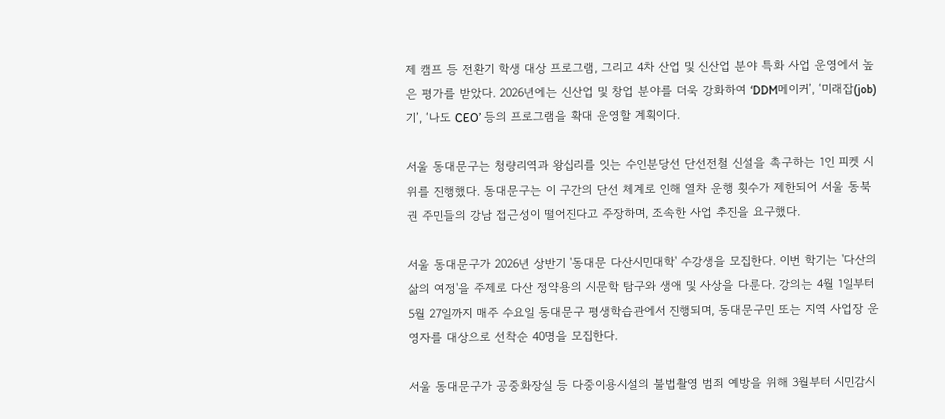제 캠프 등 전환기 학생 대상 프로그램, 그리고 4차 산업 및 신산업 분야 특화 사업 운영에서 높은 평가를 받았다. 2026년에는 신산업 및 창업 분야를 더욱 강화하여 ‘DDM메이커’, ‘미래잡(job)기’, ‘나도 CEO’ 등의 프로그램을 확대 운영할 계획이다.

서울 동대문구는 청량리역과 왕십리를 잇는 수인분당선 단선전철 신설을 촉구하는 1인 피켓 시위를 진행했다. 동대문구는 이 구간의 단선 체계로 인해 열차 운행 횟수가 제한되어 서울 동북권 주민들의 강남 접근성이 떨어진다고 주장하며, 조속한 사업 추진을 요구했다.

서울 동대문구가 2026년 상반기 '동대문 다산시민대학' 수강생을 모집한다. 이번 학기는 '다산의 삶의 여정'을 주제로 다산 정약용의 시문학 탐구와 생애 및 사상을 다룬다. 강의는 4월 1일부터 5월 27일까지 매주 수요일 동대문구 평생학습관에서 진행되며, 동대문구민 또는 지역 사업장 운영자를 대상으로 선착순 40명을 모집한다.

서울 동대문구가 공중화장실 등 다중이용시설의 불법촬영 범죄 예방을 위해 3월부터 시민감시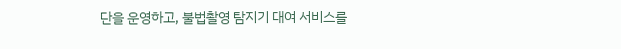단을 운영하고, 불법촬영 탐지기 대여 서비스를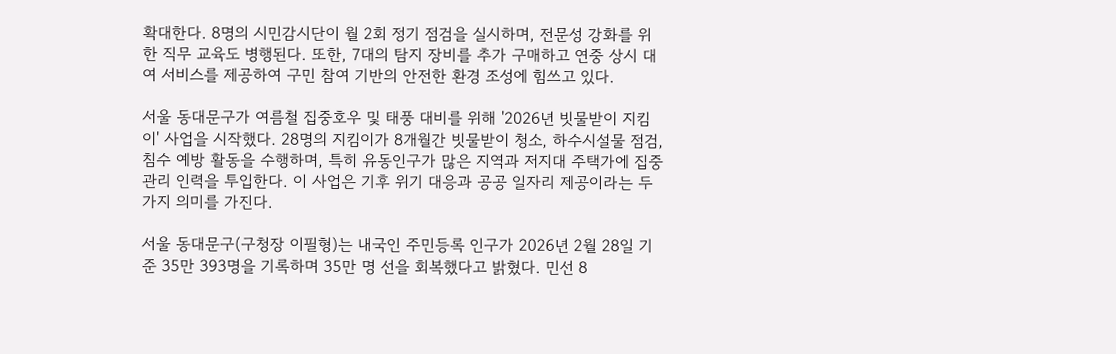확대한다. 8명의 시민감시단이 월 2회 정기 점검을 실시하며, 전문성 강화를 위한 직무 교육도 병행된다. 또한, 7대의 탐지 장비를 추가 구매하고 연중 상시 대여 서비스를 제공하여 구민 참여 기반의 안전한 환경 조성에 힘쓰고 있다.

서울 동대문구가 여름철 집중호우 및 태풍 대비를 위해 '2026년 빗물받이 지킴이' 사업을 시작했다. 28명의 지킴이가 8개월간 빗물받이 청소, 하수시설물 점검, 침수 예방 활동을 수행하며, 특히 유동인구가 많은 지역과 저지대 주택가에 집중 관리 인력을 투입한다. 이 사업은 기후 위기 대응과 공공 일자리 제공이라는 두 가지 의미를 가진다.

서울 동대문구(구청장 이필형)는 내국인 주민등록 인구가 2026년 2월 28일 기준 35만 393명을 기록하며 35만 명 선을 회복했다고 밝혔다. 민선 8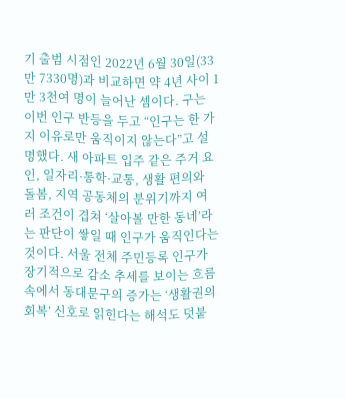기 출범 시점인 2022년 6월 30일(33만 7330명)과 비교하면 약 4년 사이 1만 3천여 명이 늘어난 셈이다. 구는 이번 인구 반등을 두고 “인구는 한 가지 이유로만 움직이지 않는다”고 설명했다. 새 아파트 입주 같은 주거 요인, 일자리·통학·교통, 생활 편의와 돌봄, 지역 공동체의 분위기까지 여러 조건이 겹쳐 ‘살아볼 만한 동네’라는 판단이 쌓일 때 인구가 움직인다는 것이다. 서울 전체 주민등록 인구가 장기적으로 감소 추세를 보이는 흐름 속에서 동대문구의 증가는 ‘생활권의 회복’ 신호로 읽힌다는 해석도 덧붙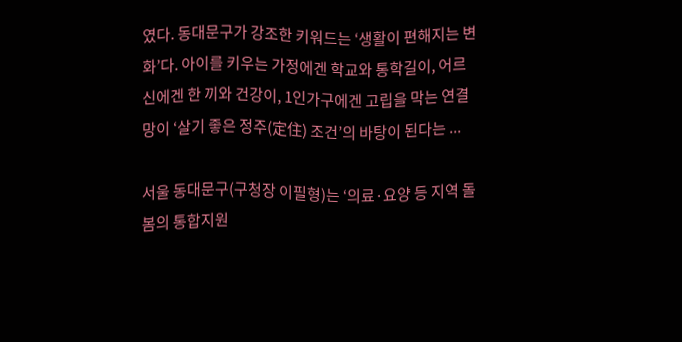였다. 동대문구가 강조한 키워드는 ‘생활이 편해지는 변화’다. 아이를 키우는 가정에겐 학교와 통학길이, 어르신에겐 한 끼와 건강이, 1인가구에겐 고립을 막는 연결망이 ‘살기 좋은 정주(定住) 조건’의 바탕이 된다는 ...

서울 동대문구(구청장 이필형)는 ‘의료·요양 등 지역 돌봄의 통합지원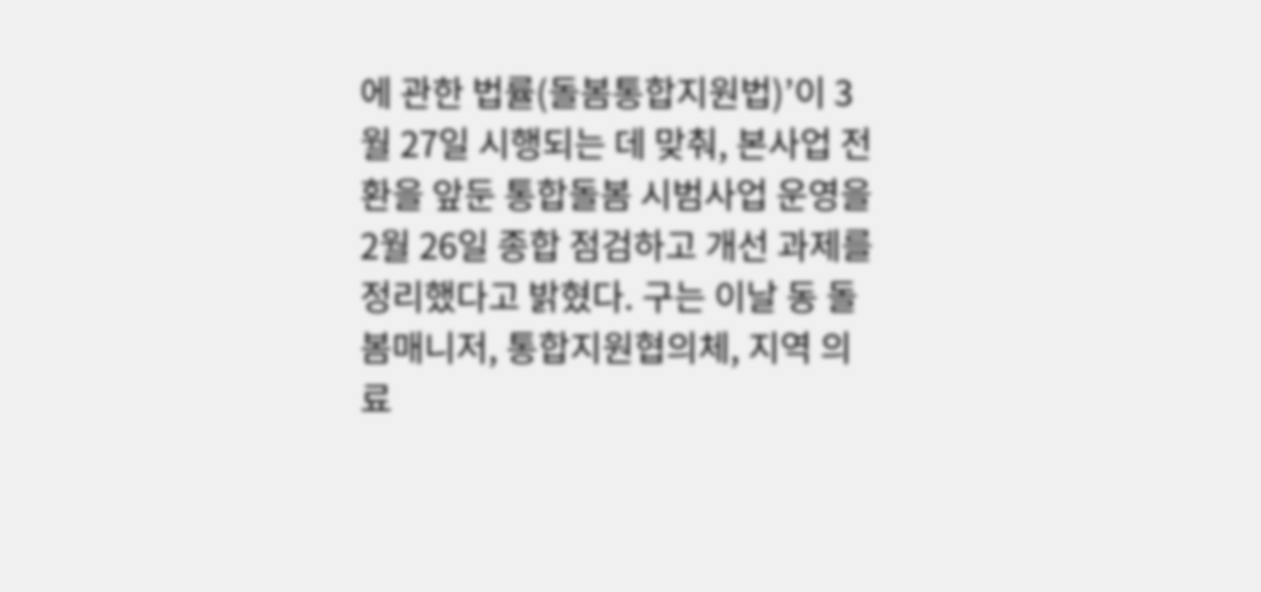에 관한 법률(돌봄통합지원법)’이 3월 27일 시행되는 데 맞춰, 본사업 전환을 앞둔 통합돌봄 시범사업 운영을 2월 26일 종합 점검하고 개선 과제를 정리했다고 밝혔다. 구는 이날 동 돌봄매니저, 통합지원협의체, 지역 의료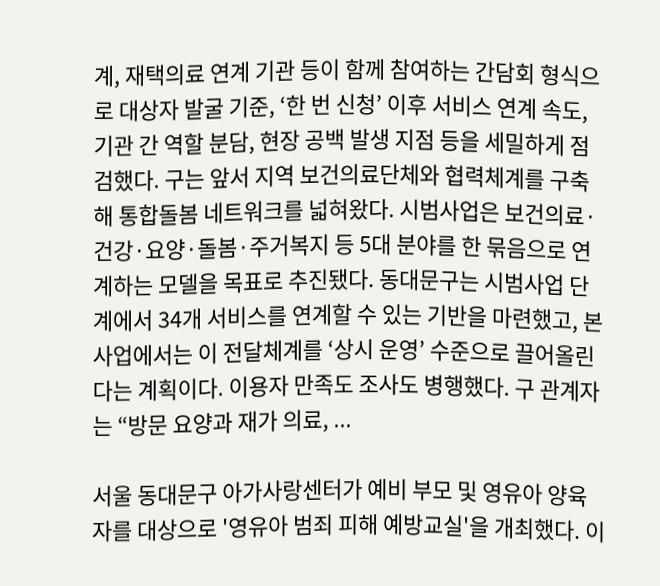계, 재택의료 연계 기관 등이 함께 참여하는 간담회 형식으로 대상자 발굴 기준, ‘한 번 신청’ 이후 서비스 연계 속도, 기관 간 역할 분담, 현장 공백 발생 지점 등을 세밀하게 점검했다. 구는 앞서 지역 보건의료단체와 협력체계를 구축해 통합돌봄 네트워크를 넓혀왔다. 시범사업은 보건의료·건강·요양·돌봄·주거복지 등 5대 분야를 한 묶음으로 연계하는 모델을 목표로 추진됐다. 동대문구는 시범사업 단계에서 34개 서비스를 연계할 수 있는 기반을 마련했고, 본사업에서는 이 전달체계를 ‘상시 운영’ 수준으로 끌어올린다는 계획이다. 이용자 만족도 조사도 병행했다. 구 관계자는 “방문 요양과 재가 의료, ...

서울 동대문구 아가사랑센터가 예비 부모 및 영유아 양육자를 대상으로 '영유아 범죄 피해 예방교실'을 개최했다. 이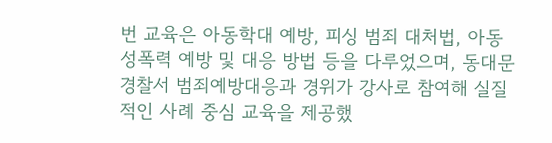번 교육은 아동학대 예방, 피싱 범죄 대처법, 아동 성폭력 예방 및 대응 방법 등을 다루었으며, 동대문경찰서 범죄예방대응과 경위가 강사로 참여해 실질적인 사례 중심 교육을 제공했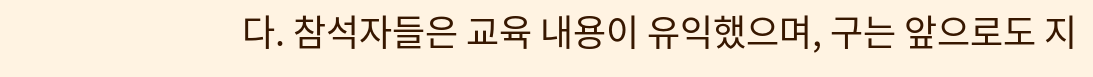다. 참석자들은 교육 내용이 유익했으며, 구는 앞으로도 지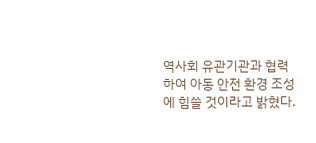역사회 유관기관과 협력하여 아동 안전 환경 조성에 힘쓸 것이라고 밝혔다.